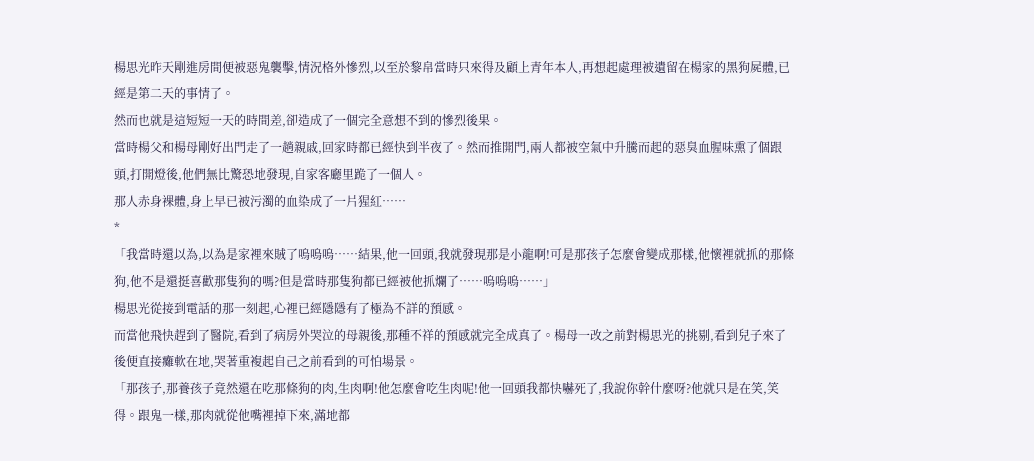楊思光昨天剛進房間便被惡鬼襲擊,情況格外慘烈,以至於黎帛當時只來得及顧上青年本人,再想起處理被遺留在楊家的黑狗屍體,已經是第二天的事情了。
然而也就是這短短一天的時間差,卻造成了一個完全意想不到的慘烈後果。
當時楊父和楊母剛好出門走了一趟親戚,回家時都已經快到半夜了。然而推開門,兩人都被空氣中升騰而起的惡臭血腥味熏了個跟頭,打開燈後,他們無比驚恐地發現,自家客廳里跪了一個人。
那人赤身裸體,身上早已被污濁的血染成了一片猩紅……
*
「我當時還以為,以為是家裡來賊了嗚嗚嗚……結果,他一回頭,我就發現那是小龍啊!可是那孩子怎麼會變成那樣,他懷裡就抓的那條狗,他不是還挺喜歡那隻狗的嗎?但是當時那隻狗都已經被他抓爛了……嗚嗚嗚……」
楊思光從接到電話的那一刻起,心裡已經隱隱有了極為不詳的預感。
而當他飛快趕到了醫院,看到了病房外哭泣的母親後,那種不祥的預感就完全成真了。楊母一改之前對楊思光的挑剔,看到兒子來了後便直接癱軟在地,哭著重複起自己之前看到的可怕場景。
「那孩子,那養孩子竟然還在吃那條狗的肉,生肉啊!他怎麼會吃生肉呢!他一回頭我都快嚇死了,我說你幹什麼呀?他就只是在笑,笑得。跟鬼一樣,那肉就從他嘴裡掉下來,滿地都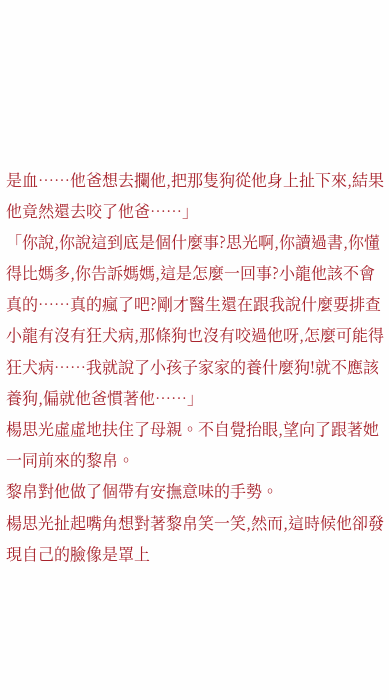是血……他爸想去攔他,把那隻狗從他身上扯下來,結果他竟然還去咬了他爸……」
「你說,你說這到底是個什麼事?思光啊,你讀過書,你懂得比媽多,你告訴媽媽,這是怎麼一回事?小龍他該不會真的……真的瘋了吧?剛才醫生還在跟我說什麼要排查小龍有沒有狂犬病,那條狗也沒有咬過他呀,怎麼可能得狂犬病……我就說了小孩子家家的養什麼狗!就不應該養狗,偏就他爸慣著他……」
楊思光虛虛地扶住了母親。不自覺抬眼,望向了跟著她一同前來的黎帛。
黎帛對他做了個帶有安撫意味的手勢。
楊思光扯起嘴角想對著黎帛笑一笑,然而,這時候他卻發現自己的臉像是罩上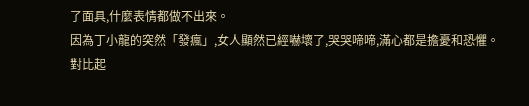了面具,什麼表情都做不出來。
因為丁小龍的突然「發瘋」,女人顯然已經嚇壞了,哭哭啼啼,滿心都是擔憂和恐懼。
對比起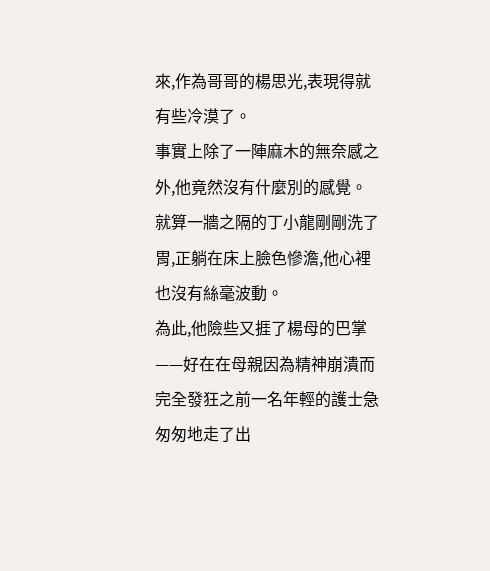來,作為哥哥的楊思光,表現得就有些冷漠了。
事實上除了一陣麻木的無奈感之外,他竟然沒有什麼別的感覺。
就算一牆之隔的丁小龍剛剛洗了胃,正躺在床上臉色慘澹,他心裡也沒有絲毫波動。
為此,他險些又捱了楊母的巴掌——好在在母親因為精神崩潰而完全發狂之前一名年輕的護士急匆匆地走了出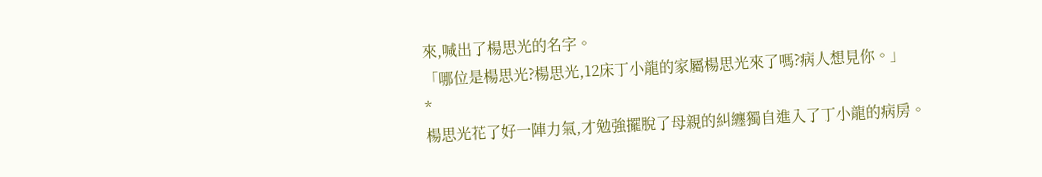來,喊出了楊思光的名字。
「哪位是楊思光?楊思光,12床丁小龍的家屬楊思光來了嗎?病人想見你。」
*
楊思光花了好一陣力氣,才勉強擺脫了母親的糾纏獨自進入了丁小龍的病房。